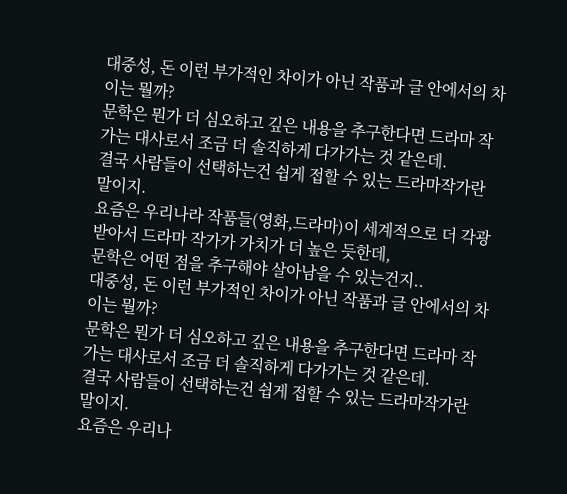대중성, 돈 이런 부가적인 차이가 아닌 작품과 글 안에서의 차이는 뭘까?
문학은 뭔가 더 심오하고 깊은 내용을 추구한다면 드라마 작가는 대사로서 조금 더 솔직하게 다가가는 것 같은데.
결국 사람들이 선택하는건 쉽게 접할 수 있는 드라마작가란 말이지.
요즘은 우리나라 작품들(영화,드라마)이 세계적으로 더 각광받아서 드라마 작가가 가치가 더 높은 듯한데,
문학은 어떤 점을 추구해야 살아남을 수 있는건지..
대중성, 돈 이런 부가적인 차이가 아닌 작품과 글 안에서의 차이는 뭘까?
문학은 뭔가 더 심오하고 깊은 내용을 추구한다면 드라마 작가는 대사로서 조금 더 솔직하게 다가가는 것 같은데.
결국 사람들이 선택하는건 쉽게 접할 수 있는 드라마작가란 말이지.
요즘은 우리나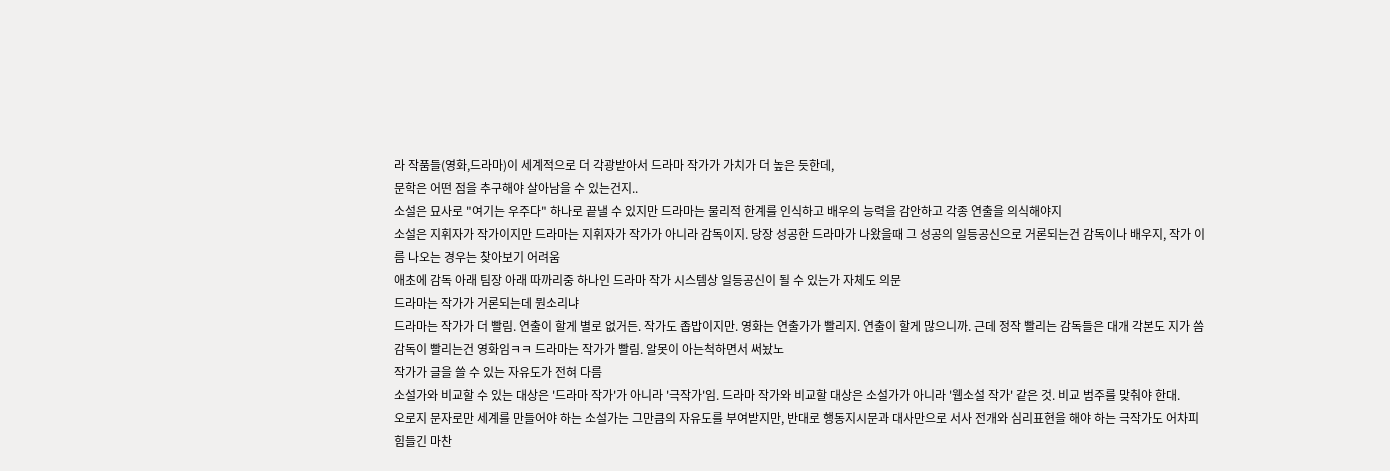라 작품들(영화,드라마)이 세계적으로 더 각광받아서 드라마 작가가 가치가 더 높은 듯한데,
문학은 어떤 점을 추구해야 살아남을 수 있는건지..
소설은 묘사로 "여기는 우주다" 하나로 끝낼 수 있지만 드라마는 물리적 한계를 인식하고 배우의 능력을 감안하고 각종 연출을 의식해야지
소설은 지휘자가 작가이지만 드라마는 지휘자가 작가가 아니라 감독이지. 당장 성공한 드라마가 나왔을때 그 성공의 일등공신으로 거론되는건 감독이나 배우지, 작가 이름 나오는 경우는 찾아보기 어려움
애초에 감독 아래 팀장 아래 따까리중 하나인 드라마 작가 시스템상 일등공신이 될 수 있는가 자체도 의문
드라마는 작가가 거론되는데 뭔소리냐
드라마는 작가가 더 빨림. 연출이 할게 별로 없거든. 작가도 좁밥이지만. 영화는 연출가가 빨리지. 연출이 할게 많으니까. 근데 정작 빨리는 감독들은 대개 각본도 지가 씀
감독이 빨리는건 영화임ㅋㅋ 드라마는 작가가 빨림. 알못이 아는척하면서 써놨노
작가가 글을 쓸 수 있는 자유도가 전혀 다름
소설가와 비교할 수 있는 대상은 '드라마 작가'가 아니라 '극작가'임. 드라마 작가와 비교할 대상은 소설가가 아니라 '웹소설 작가' 같은 것. 비교 범주를 맞춰야 한대.
오로지 문자로만 세계를 만들어야 하는 소설가는 그만큼의 자유도를 부여받지만, 반대로 행동지시문과 대사만으로 서사 전개와 심리표현을 해야 하는 극작가도 어차피 힘들긴 마찬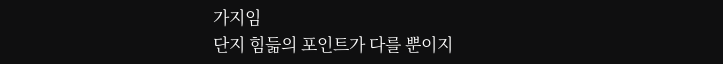가지임
단지 힘듦의 포인트가 다를 뿐이지